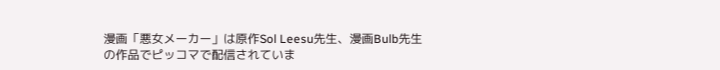漫画「悪女メーカー」は原作Sol Leesu先生、漫画Bulb先生の作品でピッコマで配信されていま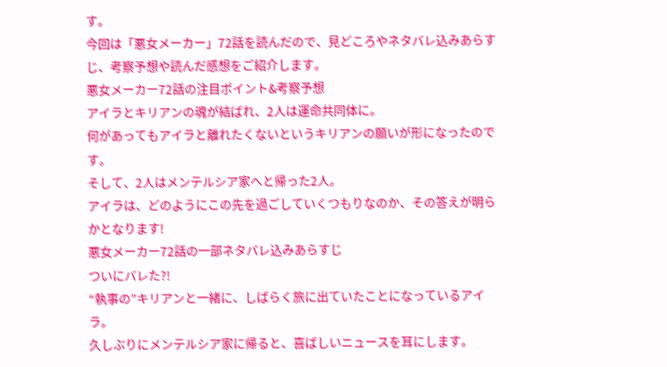す。
今回は「悪女メーカー」72話を読んだので、見どころやネタバレ込みあらすじ、考察予想や読んだ感想をご紹介します。
悪女メーカー72話の注目ポイント&考察予想
アイラとキリアンの魂が結ばれ、2人は運命共同体に。
何があってもアイラと離れたくないというキリアンの願いが形になったのです。
そして、2人はメンテルシア家へと帰った2人。
アイラは、どのようにこの先を過ごしていくつもりなのか、その答えが明らかとなります!
悪女メーカー72話の一部ネタバレ込みあらすじ
ついにバレた?!
“執事の”キリアンと一緒に、しばらく旅に出ていたことになっているアイラ。
久しぶりにメンテルシア家に帰ると、喜ばしいニュースを耳にします。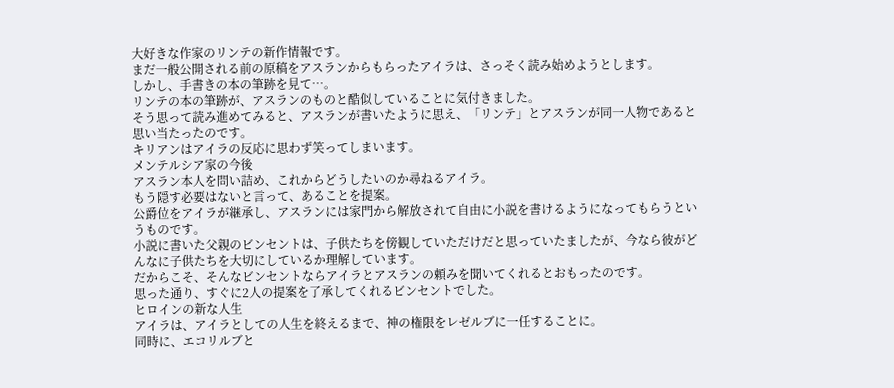大好きな作家のリンテの新作情報です。
まだ一般公開される前の原稿をアスランからもらったアイラは、さっそく読み始めようとします。
しかし、手書きの本の筆跡を見て…。
リンテの本の筆跡が、アスランのものと酷似していることに気付きました。
そう思って読み進めてみると、アスランが書いたように思え、「リンテ」とアスランが同一人物であると思い当たったのです。
キリアンはアイラの反応に思わず笑ってしまいます。
メンテルシア家の今後
アスラン本人を問い詰め、これからどうしたいのか尋ねるアイラ。
もう隠す必要はないと言って、あることを提案。
公爵位をアイラが継承し、アスランには家門から解放されて自由に小説を書けるようになってもらうというものです。
小説に書いた父親のビンセントは、子供たちを傍観していただけだと思っていたましたが、今なら彼がどんなに子供たちを大切にしているか理解しています。
だからこそ、そんなビンセントならアイラとアスランの頼みを聞いてくれるとおもったのです。
思った通り、すぐに2人の提案を了承してくれるビンセントでした。
ヒロインの新な人生
アイラは、アイラとしての人生を終えるまで、神の権限をレゼルブに一任することに。
同時に、エコリルブと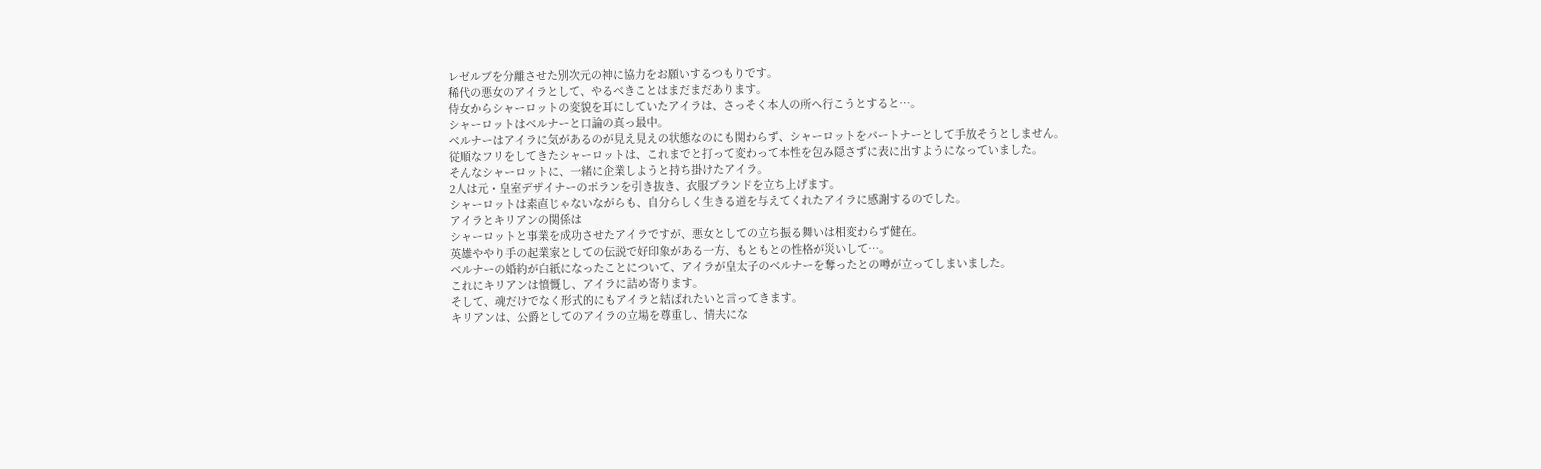レゼルブを分離させた別次元の神に協力をお願いするつもりです。
稀代の悪女のアイラとして、やるべきことはまだまだあります。
侍女からシャーロットの変貌を耳にしていたアイラは、さっそく本人の所へ行こうとすると…。
シャーロットはベルナーと口論の真っ最中。
ベルナーはアイラに気があるのが見え見えの状態なのにも関わらず、シャーロットをパートナーとして手放そうとしません。
従順なフリをしてきたシャーロットは、これまでと打って変わって本性を包み隠さずに表に出すようになっていました。
そんなシャーロットに、一緒に企業しようと持ち掛けたアイラ。
2人は元・皇室デザイナーのポランを引き抜き、衣服ブランドを立ち上げます。
シャーロットは素直じゃないながらも、自分らしく生きる道を与えてくれたアイラに感謝するのでした。
アイラとキリアンの関係は
シャーロットと事業を成功させたアイラですが、悪女としての立ち振る舞いは相変わらず健在。
英雄ややり手の起業家としての伝説で好印象がある一方、もともとの性格が災いして…。
ベルナーの婚約が白紙になったことについて、アイラが皇太子のベルナーを奪ったとの噂が立ってしまいました。
これにキリアンは憤慨し、アイラに詰め寄ります。
そして、魂だけでなく形式的にもアイラと結ばれたいと言ってきます。
キリアンは、公爵としてのアイラの立場を尊重し、情夫にな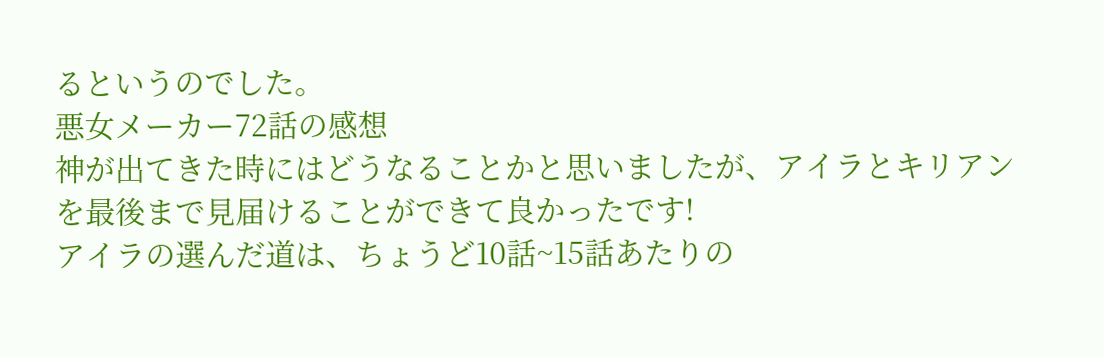るというのでした。
悪女メーカー72話の感想
神が出てきた時にはどうなることかと思いましたが、アイラとキリアンを最後まで見届けることができて良かったです!
アイラの選んだ道は、ちょうど10話~15話あたりの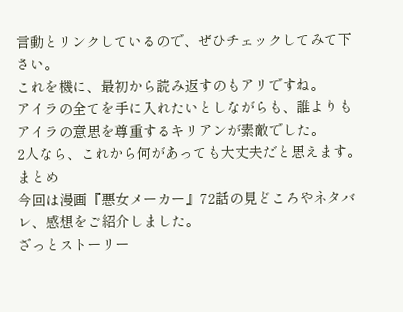言動とリンクしているので、ぜひチェックしてみて下さい。
これを機に、最初から読み返すのもアリですね。
アイラの全てを手に入れたいとしながらも、誰よりもアイラの意思を尊重するキリアンが素敵でした。
2人なら、これから何があっても大丈夫だと思えます。
まとめ
今回は漫画『悪女メーカー』72話の見どころやネタバレ、感想をご紹介しました。
ざっとストーリー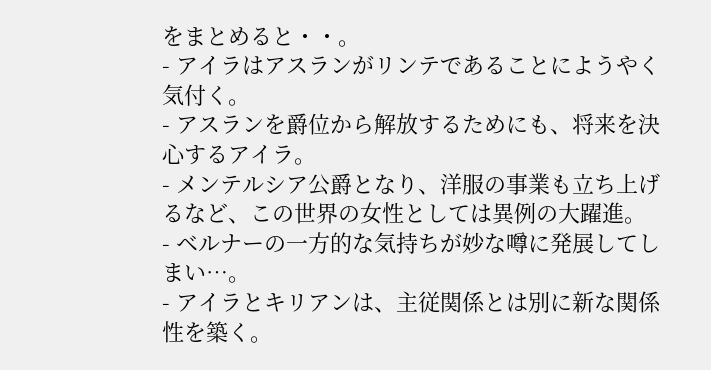をまとめると・・。
- アイラはアスランがリンテであることにようやく気付く。
- アスランを爵位から解放するためにも、将来を決心するアイラ。
- メンテルシア公爵となり、洋服の事業も立ち上げるなど、この世界の女性としては異例の大躍進。
- ベルナーの一方的な気持ちが妙な噂に発展してしまい…。
- アイラとキリアンは、主従関係とは別に新な関係性を築く。